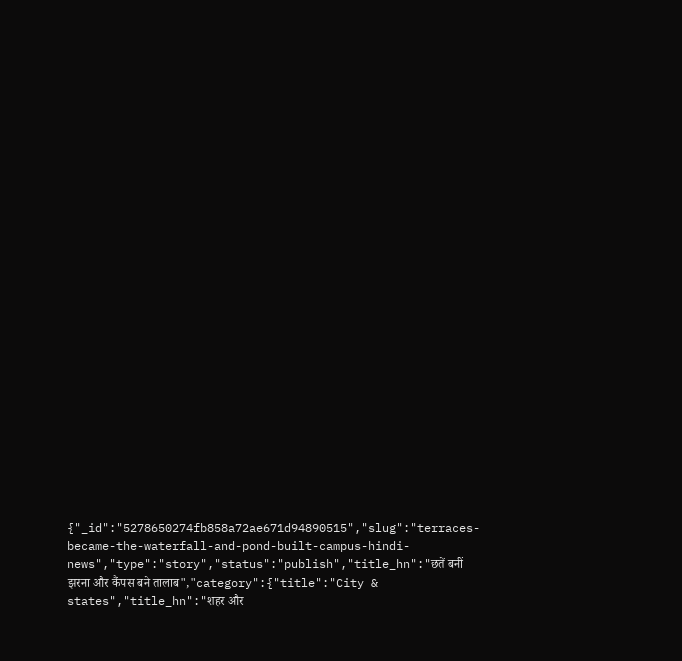{"_id":"5278650274fb858a72ae671d94890515","slug":"terraces-became-the-waterfall-and-pond-built-campus-hindi-news","type":"story","status":"publish","title_hn":"छतें बनीं झरना और कैंपस बने तालाब","category":{"title":"City & states","title_hn":"शहर और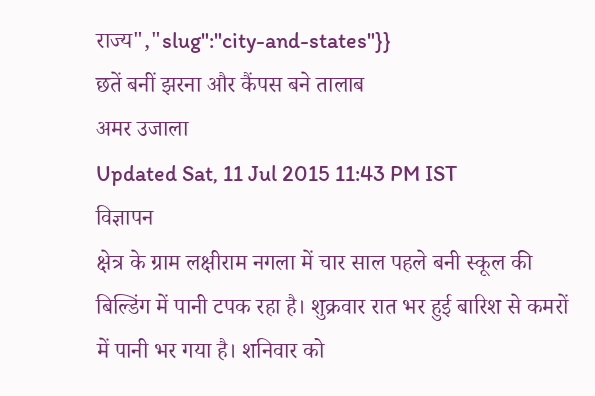राज्य","slug":"city-and-states"}}
छतें बनीं झरना और कैंपस बने तालाब
अमर उजाला
Updated Sat, 11 Jul 2015 11:43 PM IST
विज्ञापन
क्षेत्र के ग्राम लक्षीराम नगला में चार साल पहले बनी स्कूल की बिल्डिंग में पानी टपक रहा है। शुक्रवार रात भर हुई बारिश से कमरों में पानी भर गया है। शनिवार को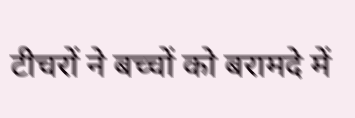टीचरों ने बच्चों को बरामदे में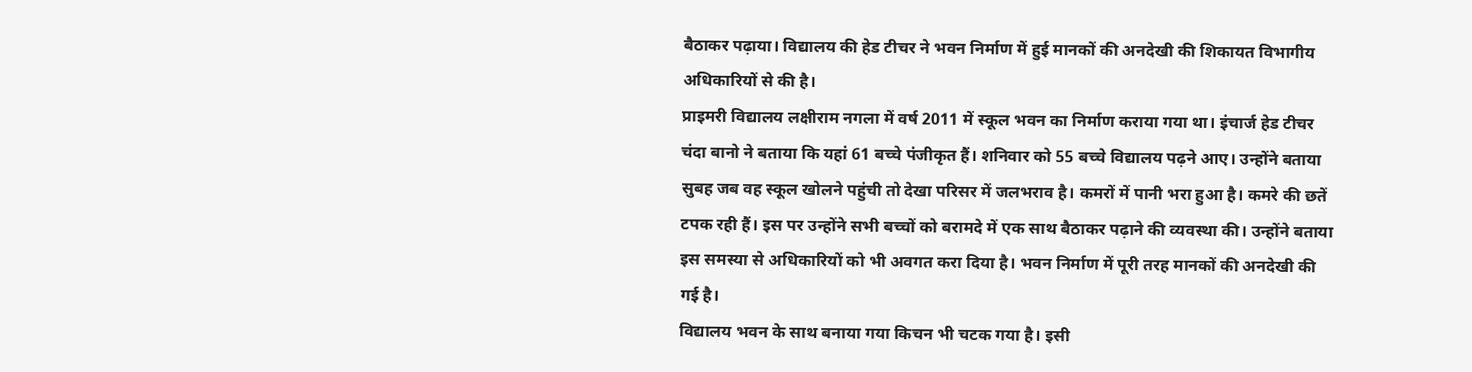बैठाकर पढ़ाया। विद्यालय की हेड टीचर ने भवन निर्माण में हुई मानकों की अनदेखी की शिकायत विभागीय अधिकारियों से की है।
प्राइमरी विद्यालय लक्षीराम नगला में वर्ष 2011 में स्कूल भवन का निर्माण कराया गया था। इंचार्ज हेड टीचर चंदा बानो ने बताया कि यहां 61 बच्चे पंजीकृत हैं। शनिवार को 55 बच्चे विद्यालय पढ़ने आए। उन्होंने बताया सुबह जब वह स्कूल खोलने पहुंची तो देखा परिसर में जलभराव है। कमरों में पानी भरा हुआ है। कमरे की छतें टपक रही हैं। इस पर उन्होंने सभी बच्चों को बरामदे में एक साथ बैठाकर पढ़ाने की व्यवस्था की। उन्होंने बताया इस समस्या से अधिकारियों को भी अवगत करा दिया है। भवन निर्माण में पूरी तरह मानकों की अनदेखी की गई है।
विद्यालय भवन के साथ बनाया गया किचन भी चटक गया है। इसी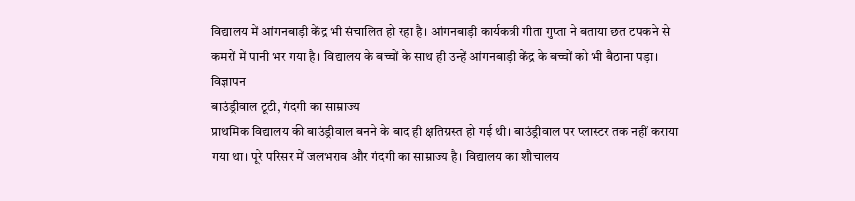विद्यालय में आंगनबाड़ी केंद्र भी संचालित हो रहा है। आंगनबाड़ी कार्यकत्री गीता गुप्ता ने बताया छत टपकने से कमरों में पानी भर गया है। विद्यालय के बच्चों के साथ ही उन्हें आंगनबाड़ी केंद्र के बच्चों को भी बैठाना पड़ा।
विज्ञापन
बाउंड्रीवाल टूटी, गंदगी का साम्राज्य
प्राथमिक विद्यालय की बाउंड्रीवाल बनने के बाद ही क्षतिग्रस्त हो गई थी। बाउंड्रीवाल पर प्लास्टर तक नहीं कराया गया था। पूरे परिसर में जलभराव और गंदगी का साम्राज्य है। विद्यालय का शौचालय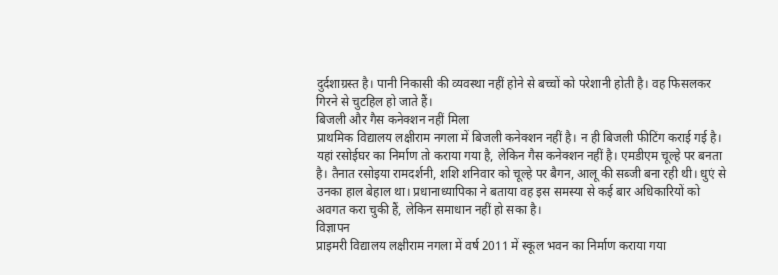दुर्दशाग्रस्त है। पानी निकासी की व्यवस्था नहीं होने से बच्चों को परेशानी होती है। वह फिसलकर गिरने से चुटहिल हो जाते हैं।
बिजली और गैस कनेक्शन नहीं मिला
प्राथमिक विद्यालय लक्षीराम नगला में बिजली कनेक्शन नहीं है। न ही बिजली फीटिंग कराई गई है। यहां रसोईघर का निर्माण तो कराया गया है, लेकिन गैस कनेक्शन नहीं है। एमडीएम चूल्हे पर बनता है। तैनात रसोइया रामदर्शनी, शशि शनिवार को चूल्हे पर बैगन, आलू की सब्जी बना रही थी। धुएं से उनका हाल बेहाल था। प्रधानाध्यापिका ने बताया वह इस समस्या से कई बार अधिकारियों को अवगत करा चुकी हैं, लेकिन समाधान नहीं हो सका है।
विज्ञापन
प्राइमरी विद्यालय लक्षीराम नगला में वर्ष 2011 में स्कूल भवन का निर्माण कराया गया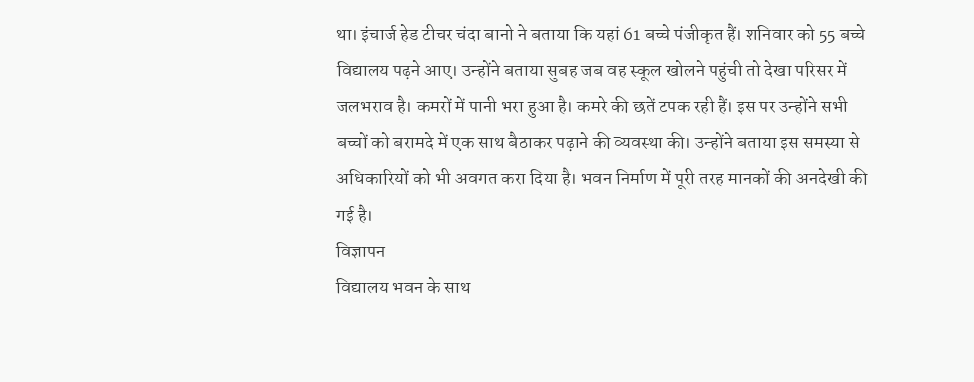था। इंचार्ज हेड टीचर चंदा बानो ने बताया कि यहां 61 बच्चे पंजीकृत हैं। शनिवार को 55 बच्चे विद्यालय पढ़ने आए। उन्होंने बताया सुबह जब वह स्कूल खोलने पहुंची तो देखा परिसर में जलभराव है। कमरों में पानी भरा हुआ है। कमरे की छतें टपक रही हैं। इस पर उन्होंने सभी बच्चों को बरामदे में एक साथ बैठाकर पढ़ाने की व्यवस्था की। उन्होंने बताया इस समस्या से अधिकारियों को भी अवगत करा दिया है। भवन निर्माण में पूरी तरह मानकों की अनदेखी की गई है।
विज्ञापन
विद्यालय भवन के साथ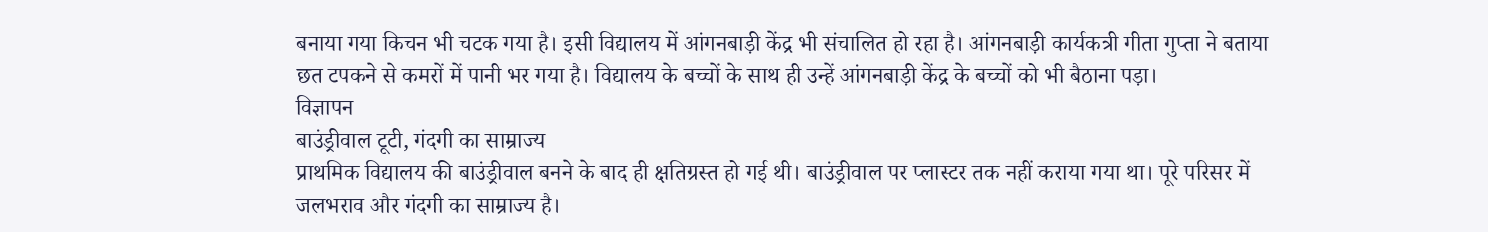बनाया गया किचन भी चटक गया है। इसी विद्यालय में आंगनबाड़ी केंद्र भी संचालित हो रहा है। आंगनबाड़ी कार्यकत्री गीता गुप्ता ने बताया छत टपकने से कमरों में पानी भर गया है। विद्यालय के बच्चों के साथ ही उन्हें आंगनबाड़ी केंद्र के बच्चों को भी बैठाना पड़ा।
विज्ञापन
बाउंड्रीवाल टूटी, गंदगी का साम्राज्य
प्राथमिक विद्यालय की बाउंड्रीवाल बनने के बाद ही क्षतिग्रस्त हो गई थी। बाउंड्रीवाल पर प्लास्टर तक नहीं कराया गया था। पूरे परिसर में जलभराव और गंदगी का साम्राज्य है।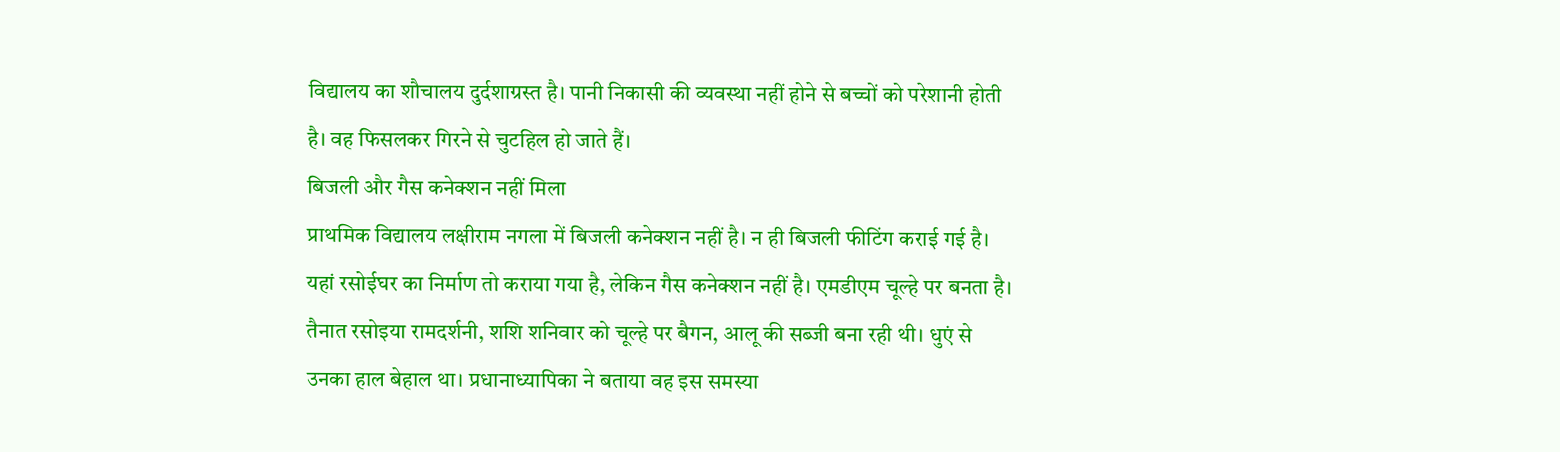विद्यालय का शौचालय दुर्दशाग्रस्त है। पानी निकासी की व्यवस्था नहीं होने से बच्चों को परेशानी होती है। वह फिसलकर गिरने से चुटहिल हो जाते हैं।
बिजली और गैस कनेक्शन नहीं मिला
प्राथमिक विद्यालय लक्षीराम नगला में बिजली कनेक्शन नहीं है। न ही बिजली फीटिंग कराई गई है। यहां रसोईघर का निर्माण तो कराया गया है, लेकिन गैस कनेक्शन नहीं है। एमडीएम चूल्हे पर बनता है। तैनात रसोइया रामदर्शनी, शशि शनिवार को चूल्हे पर बैगन, आलू की सब्जी बना रही थी। धुएं से उनका हाल बेहाल था। प्रधानाध्यापिका ने बताया वह इस समस्या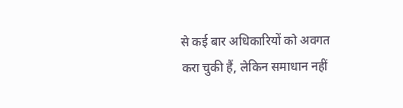से कई बार अधिकारियों को अवगत करा चुकी हैं, लेकिन समाधान नहीं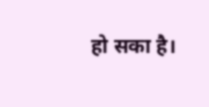हो सका है।